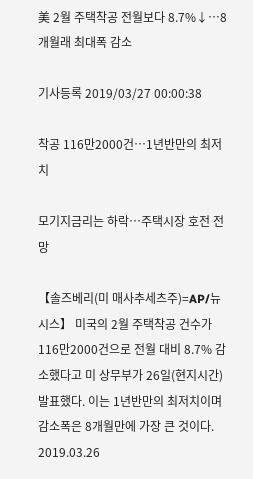美 2월 주택착공 전월보다 8.7%↓…8개월래 최대폭 감소

기사등록 2019/03/27 00:00:38

착공 116만2000건…1년반만의 최저치

모기지금리는 하락…주택시장 호전 전망

【솔즈베리(미 매사추세츠주)=AP/뉴시스】 미국의 2월 주택착공 건수가 116만2000건으로 전월 대비 8.7% 감소했다고 미 상무부가 26일(현지시간) 발표했다. 이는 1년반만의 최저치이며 감소폭은 8개월만에 가장 큰 것이다. 2019.03.26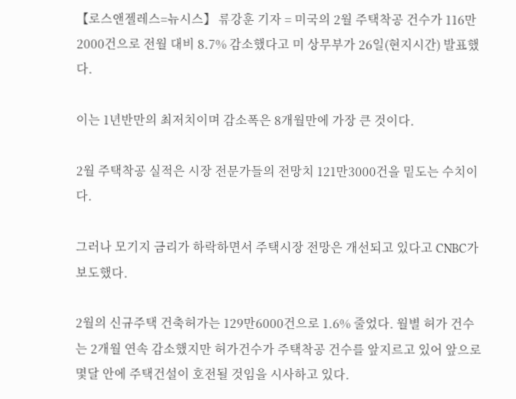【로스앤젤레스=뉴시스】 류강훈 기자 = 미국의 2월 주택착공 건수가 116만2000건으로 전월 대비 8.7% 감소했다고 미 상무부가 26일(현지시간) 발표했다.

이는 1년반만의 최저치이며 감소폭은 8개월만에 가장 큰 것이다.

2월 주택착공 실적은 시장 전문가들의 전망치 121만3000건을 밑도는 수치이다.

그러나 모기지 금리가 하락하면서 주택시장 전망은 개선되고 있다고 CNBC가 보도했다.

2월의 신규주택 건축허가는 129만6000건으로 1.6% 줄었다. 월별 허가 건수는 2개월 연속 감소했지만 허가건수가 주택착공 건수를 앞지르고 있어 앞으로 몇달 안에 주택건설이 호전될 것임을 시사하고 있다.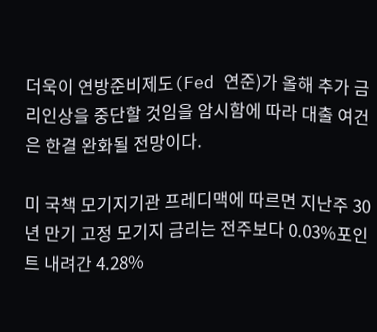더욱이 연방준비제도(Fed 연준)가 올해 추가 금리인상을 중단할 것임을 암시함에 따라 대출 여건은 한결 완화될 전망이다.

미 국책 모기지기관 프레디맥에 따르면 지난주 30년 만기 고정 모기지 금리는 전주보다 0.03%포인트 내려간 4.28%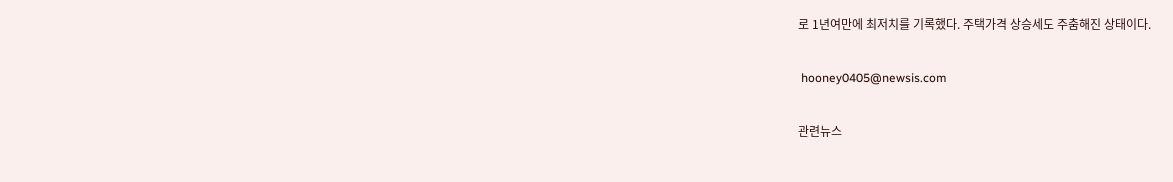로 1년여만에 최저치를 기록했다. 주택가격 상승세도 주춤해진 상태이다.

 hooney0405@newsis.com

관련뉴스